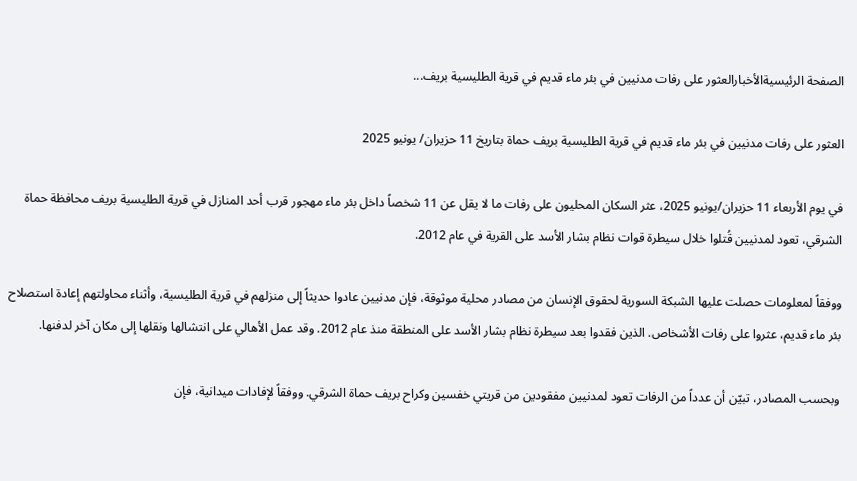الصفحة الرئيسيةالأخبارالعثور على رفات مدنيين في بئر ماء قديم في قرية الطليسية بريف...

العثور على رفات مدنيين في بئر ماء قديم في قرية الطليسية بريف حماة بتاريخ 11 حزيران/ يونيو 2025

في يوم الأربعاء 11 حزيران/يونيو 2025، عثر السكان المحليون على رفات ما لا يقل عن 11 شخصاً داخل بئر ماء مهجور قرب أحد المنازل في قرية الطليسية بريف محافظة حماة الشرقي، تعود لمدنيين قُتلوا خلال سيطرة قوات نظام بشار الأسد على القرية في عام 2012.

ووفقاً لمعلومات حصلت عليها الشبكة السورية لحقوق الإنسان من مصادر محلية موثوقة، فإن مدنيين عادوا حديثاً إلى منزلهم في قرية الطليسية، وأثناء محاولتهم إعادة استصلاح بئر ماء قديم، عثروا على رفات الأشخاص. الذين فقدوا بعد سيطرة نظام بشار الأسد على المنطقة منذ عام 2012. وقد عمل الأهالي على انتشالها ونقلها إلى مكان آخر لدفنها.

وبحسب المصادر، تبيّن أن عدداً من الرفات تعود لمدنيين مفقودين من قريتي خفسين وكراح بريف حماة الشرقي. ووفقاً لإفادات ميدانية، فإن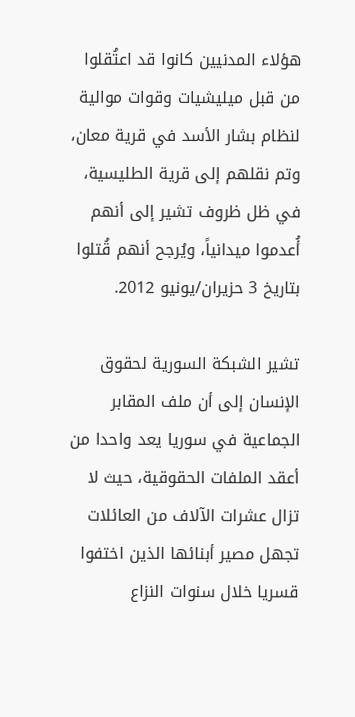هؤلاء المدنيين كانوا قد اعتُقلوا من قبل ميليشيات وقوات موالية لنظام بشار الأسد في قرية معان، وتم نقلهم إلى قرية الطليسية، في ظل ظروف تشير إلى أنهم أُعدموا ميدانياً، ويُرجح أنهم قُتلوا بتاريخ 3 حزيران/يونيو 2012.

تشير الشبكة السورية لحقوق الإنسان إلى أن ملف المقابر الجماعية في سوريا يعد واحدا من أعقد الملفات الحقوقية، حيث لا تزال عشرات الآلاف من العائلات تجهل مصير أبنائها الذين اختفوا قسريا خلال سنوات النزاع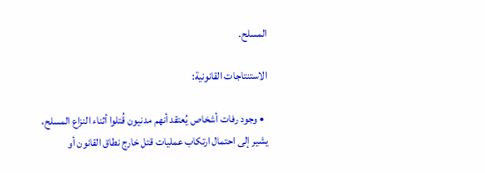المسلح.

الاستنتاجات القانونية:

  • وجود رفات أشخاص يُعتقد أنهم مدنيون قُتلوا أثناء النزاع المسلح، يشير إلى احتمال ارتكاب عمليات قتل خارج نطاق القانون أو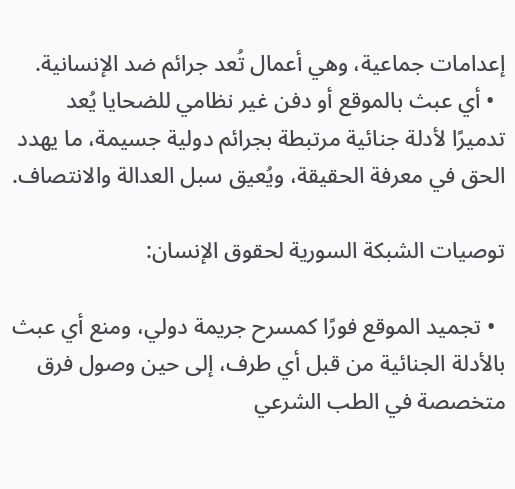إعدامات جماعية، وهي أعمال تُعد جرائم ضد الإنسانية.
  • أي عبث بالموقع أو دفن غير نظامي للضحايا يُعد تدميرًا لأدلة جنائية مرتبطة بجرائم دولية جسيمة، ما يهدد الحق في معرفة الحقيقة، ويُعيق سبل العدالة والانتصاف.

توصيات الشبكة السورية لحقوق الإنسان:

  • تجميد الموقع فورًا كمسرح جريمة دولي، ومنع أي عبث بالأدلة الجنائية من قبل أي طرف، إلى حين وصول فرق متخصصة في الطب الشرعي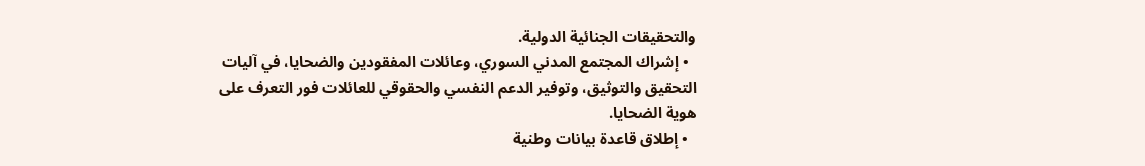والتحقيقات الجنائية الدولية.
  • إشراك المجتمع المدني السوري، وعائلات المفقودين والضحايا، في آليات التحقيق والتوثيق، وتوفير الدعم النفسي والحقوقي للعائلات فور التعرف على هوية الضحايا.
  • إطلاق قاعدة بيانات وطنية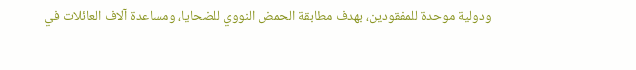ودولية موحدة للمفقودين، بهدف مطابقة الحمض النووي للضحايا، ومساعدة آلاف العائلات في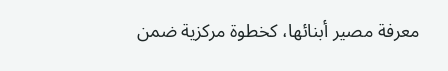معرفة مصير أبنائها، كخطوة مركزية ضمن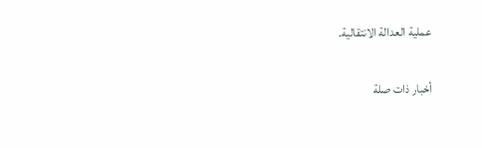عملية العدالة الانتقالية.

أخبار ذات صلة